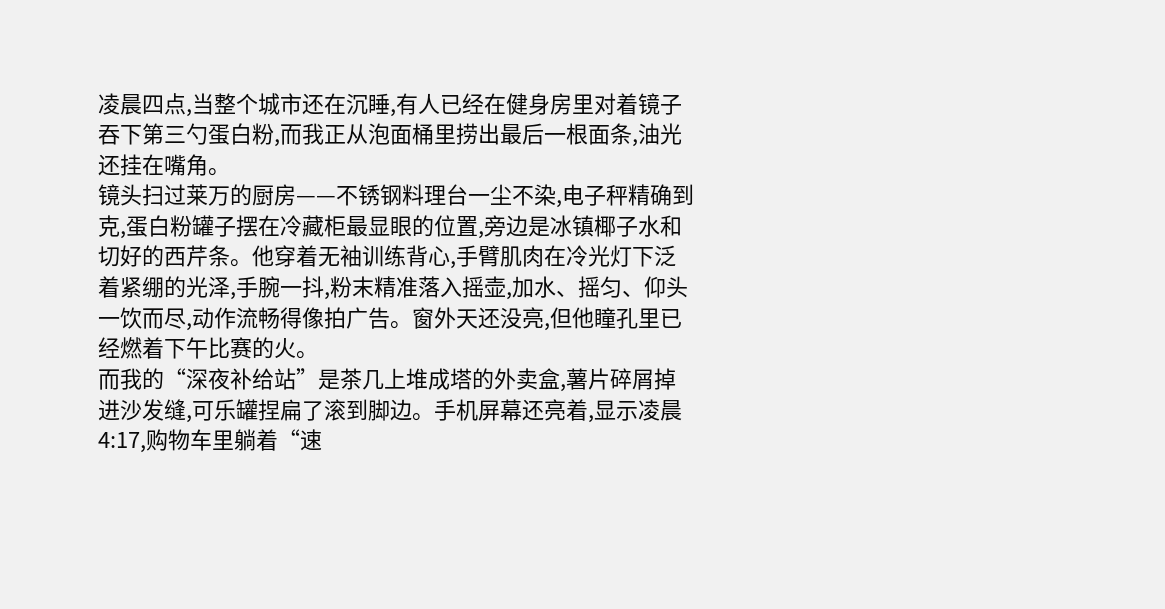凌晨四点,当整个城市还在沉睡,有人已经在健身房里对着镜子吞下第三勺蛋白粉,而我正从泡面桶里捞出最后一根面条,油光还挂在嘴角。
镜头扫过莱万的厨房——不锈钢料理台一尘不染,电子秤精确到克,蛋白粉罐子摆在冷藏柜最显眼的位置,旁边是冰镇椰子水和切好的西芹条。他穿着无袖训练背心,手臂肌肉在冷光灯下泛着紧绷的光泽,手腕一抖,粉末精准落入摇壶,加水、摇匀、仰头一饮而尽,动作流畅得像拍广告。窗外天还没亮,但他瞳孔里已经燃着下午比赛的火。
而我的“深夜补给站”是茶几上堆成塔的外卖盒,薯片碎屑掉进沙发缝,可乐罐捏扁了滚到脚边。手机屏幕还亮着,显示凌晨4:17,购物车里躺着“速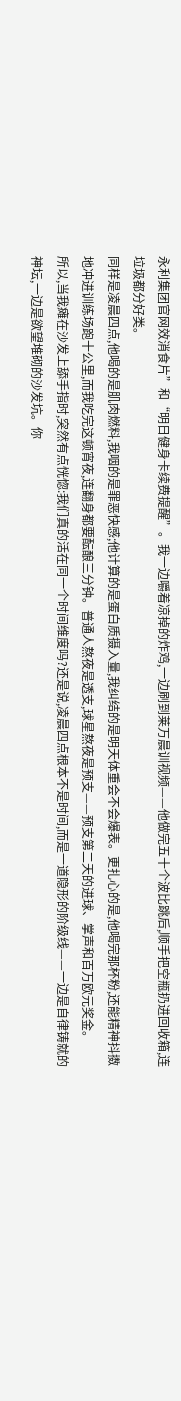永利集团官网效消食片”和“明日健身卡续费提醒”。我一边嚼着凉掉的炸鸡,一边刷到莱万晨训视频——他做完五十个波比跳后,顺手把空瓶扔进回收箱,连垃圾都分好类。
同样是凌晨四点,他喝的是肌肉燃料,我咽的是罪恶快感;他计算的是蛋白质摄入量,我纠结的是明天体重会不会爆表。更扎心的是,他喝完那杯粉,还能精神抖擞地冲进训练场跑十公里,而我吃完这顿宵夜,连翻身都要酝酿三分钟。普通人熬夜是透支,球星熬夜是预支——预支第二天的进球、掌声和百万欧元奖金。
所以,当我瘫在沙发上舔手指时,突然有点恍惚:我们真的活在同一个时间维度吗?还是说,凌晨四点根本不是时间,而是一道隐形的阶级线——一边是自律铸就的神坛,一边是欲望堆砌的沙发坑。你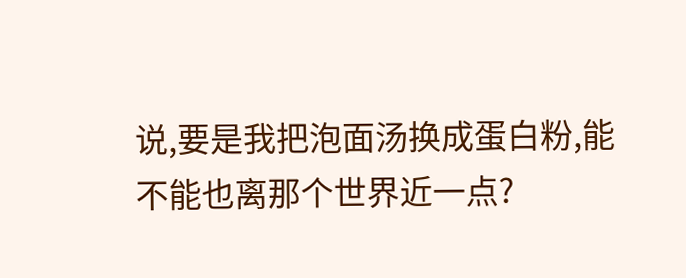说,要是我把泡面汤换成蛋白粉,能不能也离那个世界近一点?